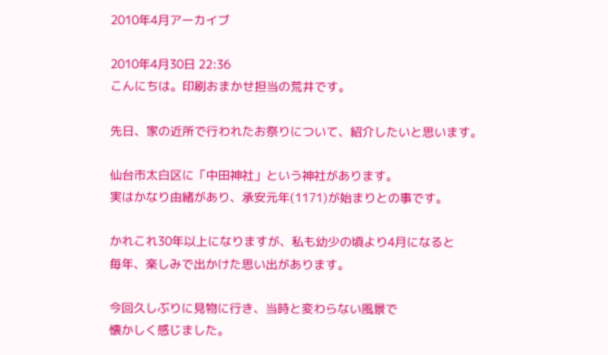2010年4月アーカイブ

2010年4月30日 22:36
こんにちは。印刷おまかせ担当の荒井です。

先日、家の近所で行われたお祭りについて、紹介したいと思います。

仙台市太白区に「中田神社」という神社があります。
実はかなり由緒があり、承安元年(1171)が始まりとの事です。

かれこれ30年以上になりますが、私も幼少の頃より4月になると
毎年、楽しみで出かけた思い出があります。

今回久しぶりに見物に行き、当時と変わらない風景で
懐かしく感じました。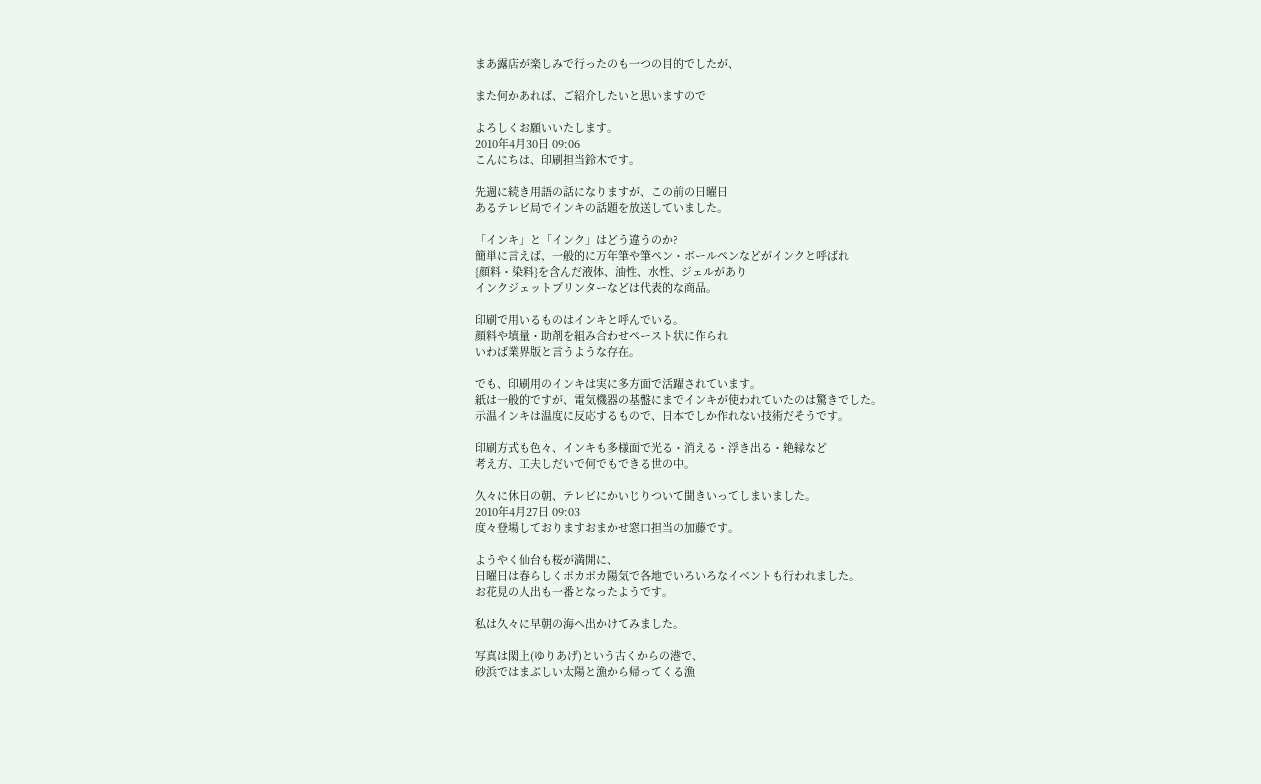まあ露店が楽しみで行ったのも一つの目的でしたが、

また何かあれば、ご紹介したいと思いますので

よろしくお願いいたします。
2010年4月30日 09:06
こんにちは、印刷担当鈴木です。

先週に続き用語の話になりますが、この前の日曜日
あるテレビ局でインキの話題を放送していました。

「インキ」と「インク」はどう違うのか?
簡単に言えば、一般的に万年筆や筆ペン・ボールペンなどがインクと呼ばれ
{顔料・染料}を含んだ液体、油性、水性、ジェルがあり
インクジェットプリンターなどは代表的な商品。

印刷で用いるものはインキと呼んでいる。
顔料や填量・助剤を組み合わせペースト状に作られ
いわば業界版と言うような存在。

でも、印刷用のインキは実に多方面で活躍されています。
紙は一般的ですが、電気機器の基盤にまでインキが使われていたのは驚きでした。
示温インキは温度に反応するもので、日本でしか作れない技術だそうです。

印刷方式も色々、インキも多様面で光る・消える・浮き出る・絶縁など
考え方、工夫しだいで何でもできる世の中。

久々に休日の朝、テレビにかいじりついて聞きいってしまいました。
2010年4月27日 09:03
度々登場しておりますおまかせ窓口担当の加藤です。

ようやく仙台も桜が満開に、
日曜日は春らしくポカポカ陽気で各地でいろいろなイベントも行われました。
お花見の人出も一番となったようです。

私は久々に早朝の海へ出かけてみました。

写真は閖上(ゆりあげ)という古くからの港で、
砂浜ではまぶしい太陽と漁から帰ってくる漁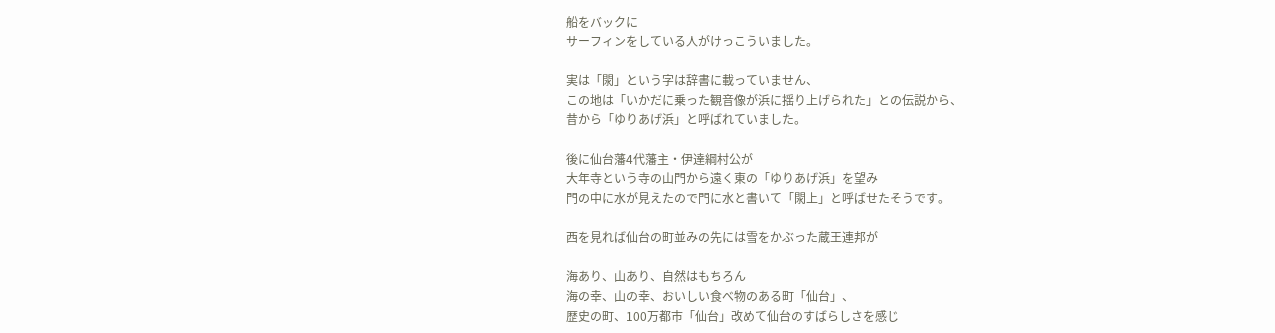船をバックに
サーフィンをしている人がけっこういました。

実は「閖」という字は辞書に載っていません、
この地は「いかだに乗った観音像が浜に揺り上げられた」との伝説から、
昔から「ゆりあげ浜」と呼ばれていました。

後に仙台藩4代藩主・伊達綱村公が
大年寺という寺の山門から遠く東の「ゆりあげ浜」を望み
門の中に水が見えたので門に水と書いて「閖上」と呼ばせたそうです。

西を見れば仙台の町並みの先には雪をかぶった蔵王連邦が

海あり、山あり、自然はもちろん
海の幸、山の幸、おいしい食べ物のある町「仙台」、
歴史の町、100万都市「仙台」改めて仙台のすばらしさを感じ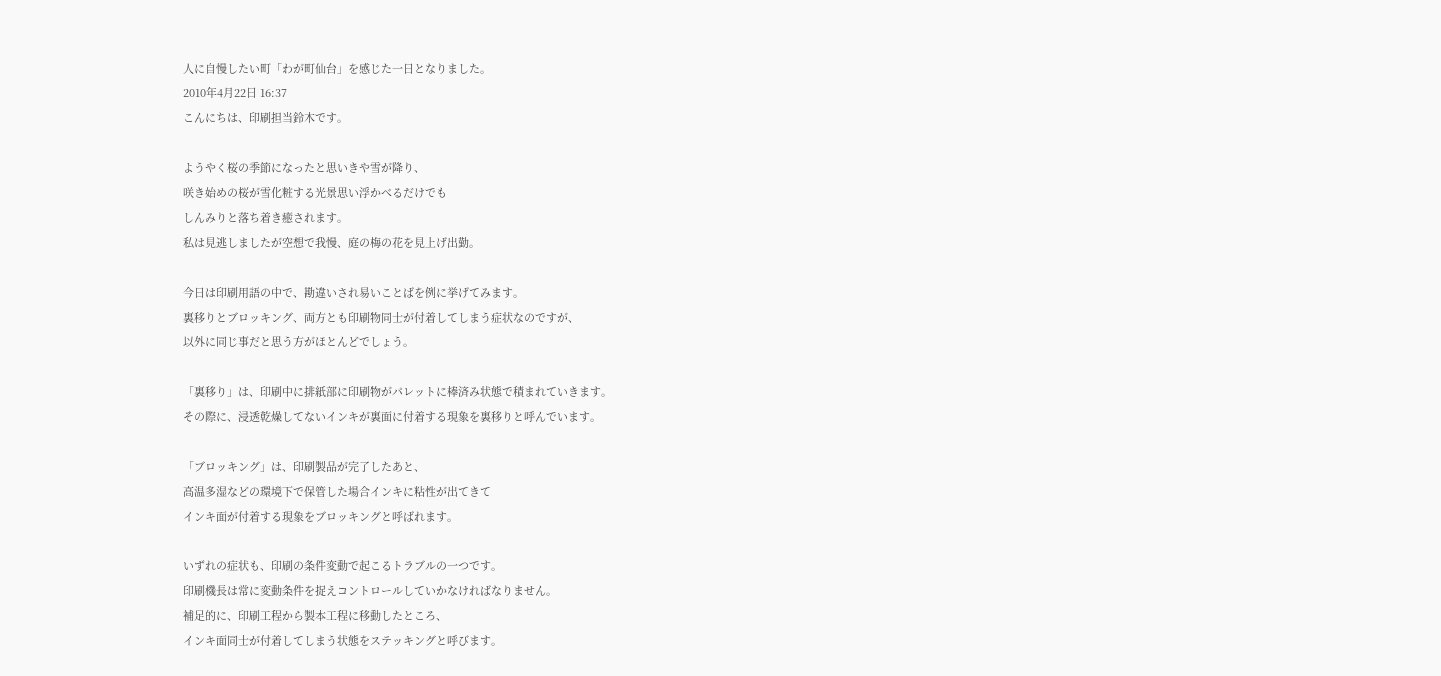人に自慢したい町「わが町仙台」を感じた一日となりました。
2010年4月22日 16:37
こんにちは、印刷担当鈴木です。

ようやく桜の季節になったと思いきや雪が降り、
咲き始めの桜が雪化粧する光景思い浮かべるだけでも
しんみりと落ち着き癒されます。
私は見逃しましたが空想で我慢、庭の梅の花を見上げ出勤。

今日は印刷用語の中で、勘違いされ易いことばを例に挙げてみます。
裏移りとブロッキング、両方とも印刷物同士が付着してしまう症状なのですが、
以外に同じ事だと思う方がほとんどでしょう。

「裏移り」は、印刷中に排紙部に印刷物がパレットに棒済み状態で積まれていきます。
その際に、浸透乾燥してないインキが裏面に付着する現象を裏移りと呼んでいます。

「ブロッキング」は、印刷製品が完了したあと、
高温多湿などの環境下で保管した場合インキに粘性が出てきて
インキ面が付着する現象をブロッキングと呼ばれます。

いずれの症状も、印刷の条件変動で起こるトラブルの一つです。
印刷機長は常に変動条件を捉えコントロールしていかなければなりません。
補足的に、印刷工程から製本工程に移動したところ、
インキ面同士が付着してしまう状態をステッキングと呼びます。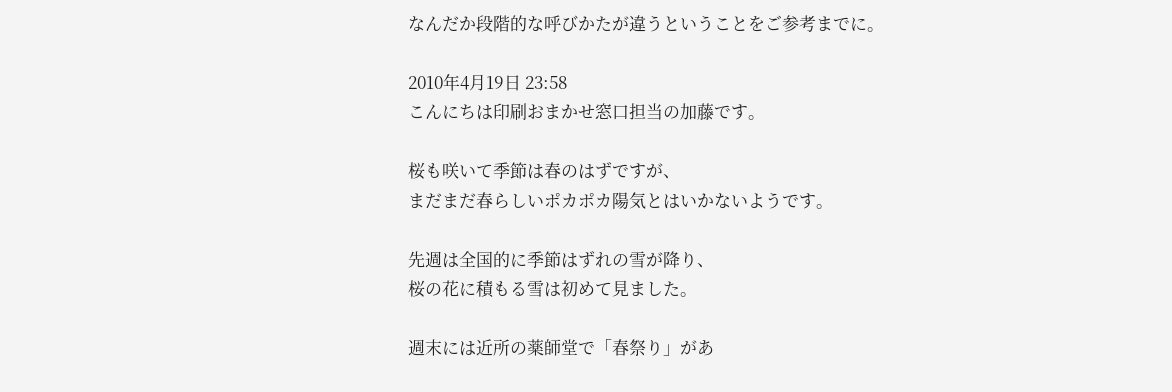なんだか段階的な呼びかたが違うということをご参考までに。

2010年4月19日 23:58
こんにちは印刷おまかせ窓口担当の加藤です。

桜も咲いて季節は春のはずですが、
まだまだ春らしいポカポカ陽気とはいかないようです。

先週は全国的に季節はずれの雪が降り、
桜の花に積もる雪は初めて見ました。

週末には近所の薬師堂で「春祭り」があ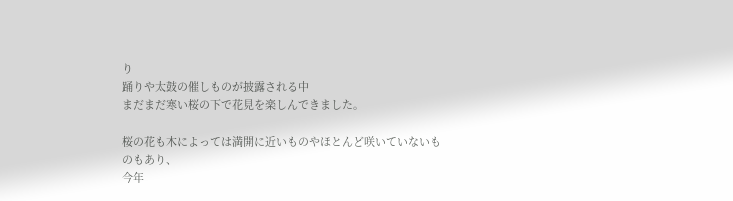り
踊りや太鼓の催しものが披露される中
まだまだ寒い桜の下で花見を楽しんできました。

桜の花も木によっては満開に近いものやほとんど咲いていないものもあり、
今年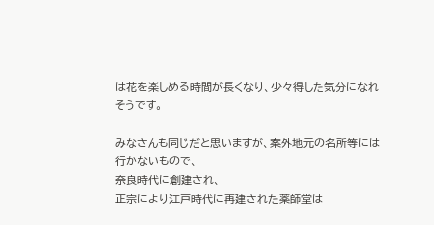は花を楽しめる時間が長くなり、少々得した気分になれそうです。

みなさんも同じだと思いますが、案外地元の名所等には行かないもので、
奈良時代に創建され、
正宗により江戸時代に再建された薬師堂は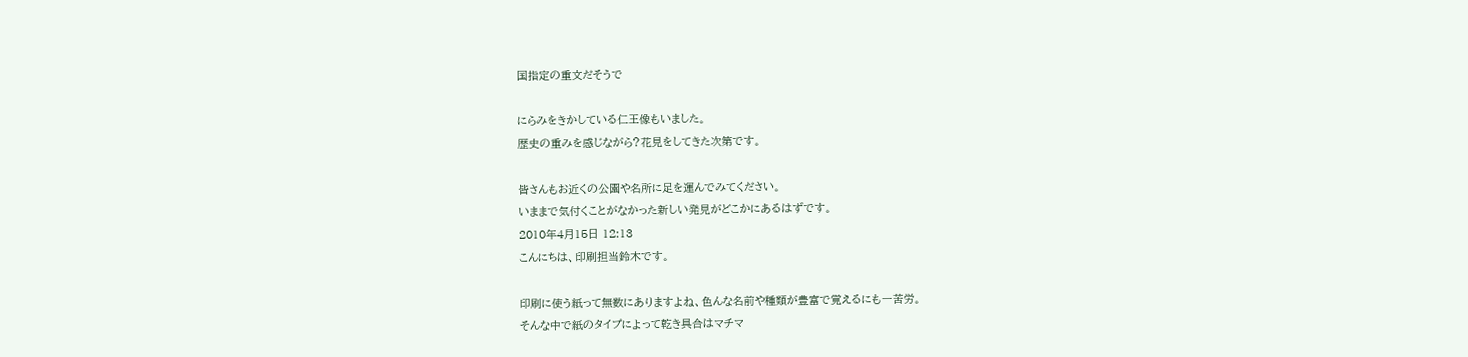国指定の重文だそうで

にらみをきかしている仁王像もいました。
歴史の重みを感じながら?花見をしてきた次第です。

皆さんもお近くの公園や名所に足を運んでみてください。
いままで気付くことがなかった新しい発見がどこかにあるはずです。
2010年4月15日 12:13
こんにちは、印刷担当鈴木です。

印刷に使う紙って無数にありますよね、色んな名前や種類が豊富で覚えるにも一苦労。
そんな中で紙のタイプによって乾き具合はマチマ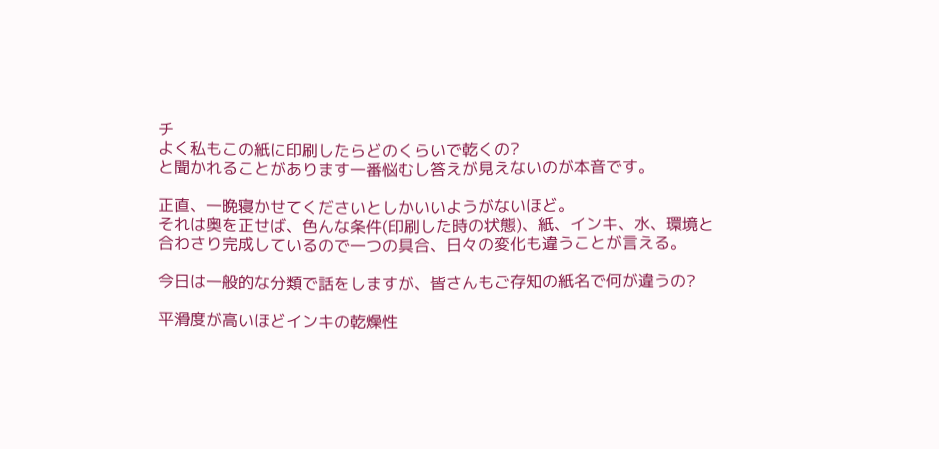チ
よく私もこの紙に印刷したらどのくらいで乾くの?
と聞かれることがあります一番悩むし答えが見えないのが本音です。

正直、一晩寝かせてくださいとしかいいようがないほど。
それは奥を正せば、色んな条件(印刷した時の状態)、紙、インキ、水、環境と
合わさり完成しているので一つの具合、日々の変化も違うことが言える。

今日は一般的な分類で話をしますが、皆さんもご存知の紙名で何が違うの?

平滑度が高いほどインキの乾燥性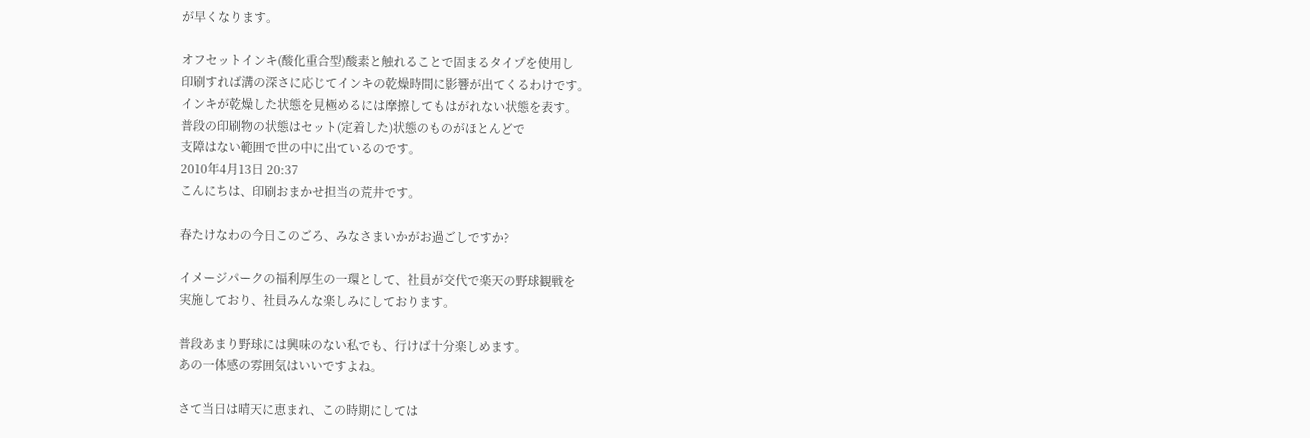が早くなります。

オフセットインキ(酸化重合型)酸素と触れることで固まるタイプを使用し
印刷すれば溝の深さに応じてインキの乾燥時間に影響が出てくるわけです。
インキが乾燥した状態を見極めるには摩擦してもはがれない状態を表す。
普段の印刷物の状態はセット(定着した)状態のものがほとんどで
支障はない範囲で世の中に出ているのです。
2010年4月13日 20:37
こんにちは、印刷おまかせ担当の荒井です。

春たけなわの今日このごろ、みなさまいかがお過ごしですか?

イメージパークの福利厚生の一環として、社員が交代で楽天の野球観戦を
実施しており、社員みんな楽しみにしております。

普段あまり野球には興味のない私でも、行けば十分楽しめます。
あの一体感の雰囲気はいいですよね。

さて当日は晴天に恵まれ、この時期にしては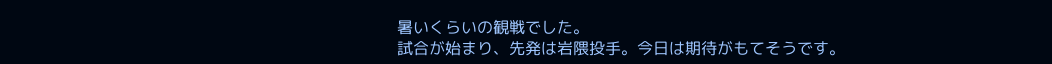暑いくらいの観戦でした。
試合が始まり、先発は岩隈投手。今日は期待がもてそうです。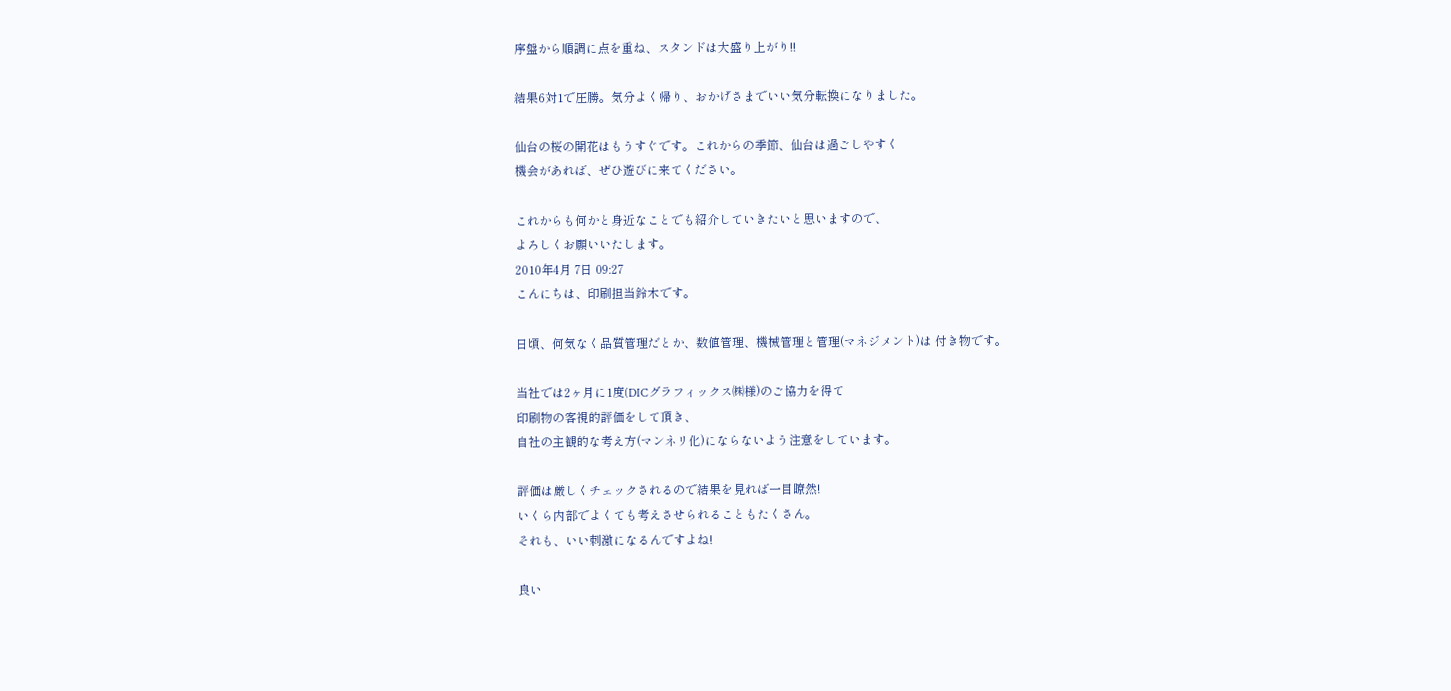序盤から順調に点を重ね、スタンドは大盛り上がり!!

結果6対1で圧勝。気分よく帰り、おかげさまでいい気分転換になりました。

仙台の桜の開花はもうすぐです。これからの季節、仙台は過ごしやすく
機会があれば、ぜひ遊びに来てください。

これからも何かと身近なことでも紹介していきたいと思いますので、
よろしくお願いいたします。
2010年4月 7日 09:27
こんにちは、印刷担当鈴木です。

日頃、何気なく品質管理だとか、数値管理、機械管理と管理(マネジメント)は 付き物です。

当社では2ヶ月に1度(DICグラフィックス㈱様)のご協力を得て
印刷物の客視的評価をして頂き、
自社の主観的な考え方(マンネリ化)にならないよう注意をしています。

評価は厳しくチェックされるので結果を見れば一目瞭然!
いくら内部でよくても考えさせられることもたくさん。
それも、いい刺激になるんですよね!

良い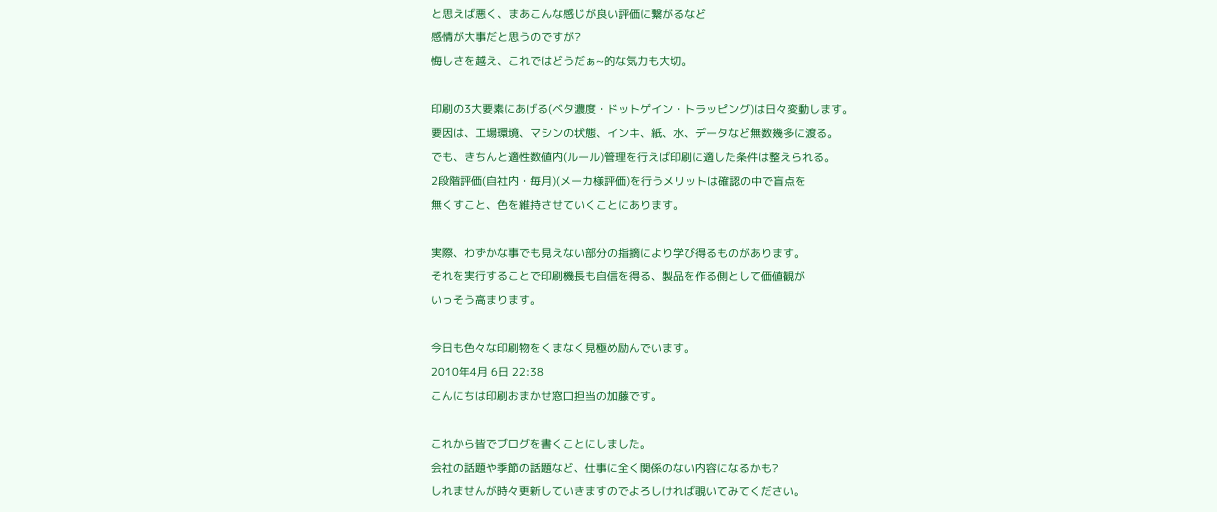と思えば悪く、まあこんな感じが良い評価に繋がるなど
感情が大事だと思うのですが?
悔しさを越え、これではどうだぁ~的な気力も大切。

印刷の3大要素にあげる(ベタ濃度・ドットゲイン・トラッピング)は日々変動します。
要因は、工場環境、マシンの状態、インキ、紙、水、データなど無数幾多に渡る。
でも、きちんと適性数値内(ルール)管理を行えば印刷に適した条件は整えられる。
2段階評価(自社内・毎月)(メーカ様評価)を行うメリットは確認の中で盲点を
無くすこと、色を維持させていくことにあります。

実際、わずかな事でも見えない部分の指摘により学び得るものがあります。
それを実行することで印刷機長も自信を得る、製品を作る側として価値観が
いっそう高まります。

今日も色々な印刷物をくまなく見極め励んでいます。
2010年4月 6日 22:38
こんにちは印刷おまかせ窓口担当の加藤です。

これから皆でブログを書くことにしました。
会社の話題や季節の話題など、仕事に全く関係のない内容になるかも?
しれませんが時々更新していきますのでよろしければ覗いてみてください。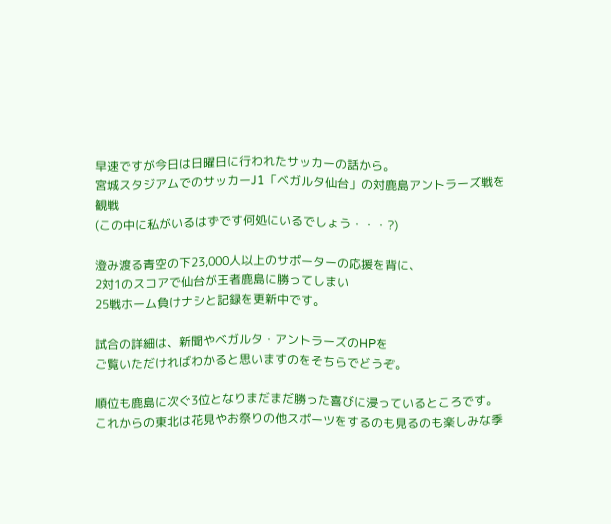早速ですが今日は日曜日に行われたサッカーの話から。
宮城スタジアムでのサッカーJ1「ベガルタ仙台」の対鹿島アントラーズ戦を観戦
(この中に私がいるはずです何処にいるでしょう・・・?)

澄み渡る青空の下23,000人以上のサポーターの応援を背に、
2対1のスコアで仙台が王者鹿島に勝ってしまい
25戦ホーム負けナシと記録を更新中です。

試合の詳細は、新聞やベガルタ・アントラーズのHPを
ご覧いただければわかると思いますのをそちらでどうぞ。

順位も鹿島に次ぐ3位となりまだまだ勝った喜びに浸っているところです。
これからの東北は花見やお祭りの他スポーツをするのも見るのも楽しみな季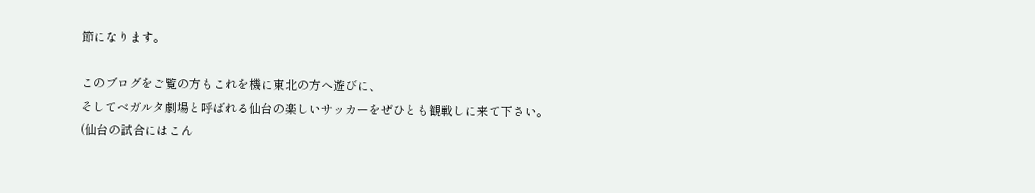節になります。

このブログをご覧の方もこれを機に東北の方へ遊びに、
そしてベガルタ劇場と呼ばれる仙台の楽しいサッカーをぜひとも観戦しに来て下さい。
(仙台の試合にはこん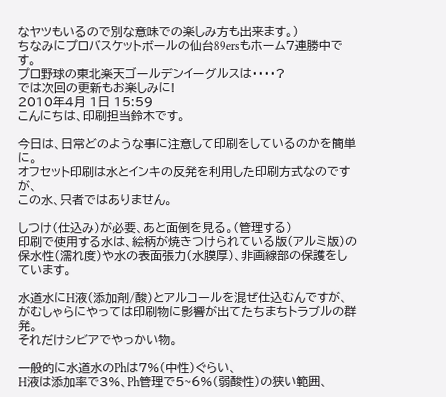なヤツもいるので別な意味での楽しみ方も出来ます。)
ちなみにプロバスケットボールの仙台89ersもホーム7連勝中です。
プロ野球の東北楽天ゴールデンイーグルスは・・・・?
では次回の更新もお楽しみに!
2010年4月 1日 15:59
こんにちは、印刷担当鈴木です。

今日は、日常どのような事に注意して印刷をしているのかを簡単に。
オフセット印刷は水とインキの反発を利用した印刷方式なのですが、
この水、只者ではありません。

しつけ(仕込み)が必要、あと面倒を見る。(管理する)
印刷で使用する水は、絵柄が焼きつけられている版(アルミ版)の
保水性(濡れ度)や水の表面張力(水膜厚)、非画線部の保護をしています。

水道水にH液(添加剤/酸)とアルコールを混ぜ仕込むんですが、
がむしゃらにやっては印刷物に影響が出てたちまちトラブルの群発。
それだけシビアでやっかい物。

一般的に水道水のPhは7%(中性)ぐらい、
H液は添加率で3%、Ph管理で5~6%(弱酸性)の狭い範囲、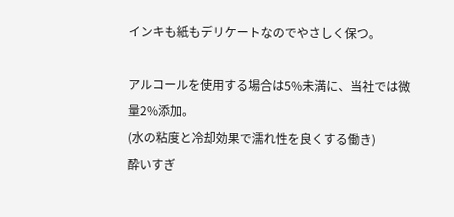インキも紙もデリケートなのでやさしく保つ。

アルコールを使用する場合は5%未満に、当社では微量2%添加。
(水の粘度と冷却効果で濡れ性を良くする働き)
酔いすぎ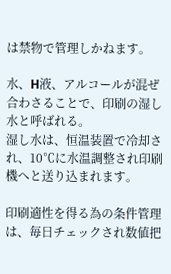は禁物で管理しかねます。

水、H液、アルコールが混ぜ合わさることで、印刷の湿し水と呼ばれる。
湿し水は、恒温装置で冷却され、10℃に水温調整され印刷機へと送り込まれます。

印刷適性を得る為の条件管理は、毎日チェックされ数値把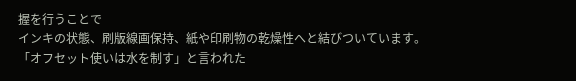握を行うことで
インキの状態、刷版線画保持、紙や印刷物の乾燥性へと結びついています。
「オフセット使いは水を制す」と言われた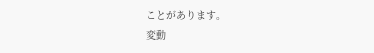ことがあります。
変動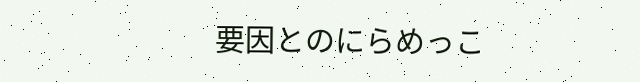要因とのにらめっこ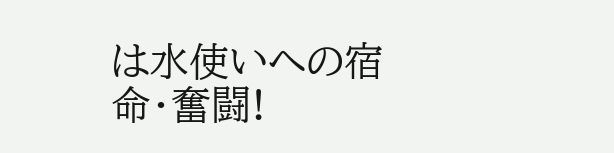は水使いへの宿命・奮闘!